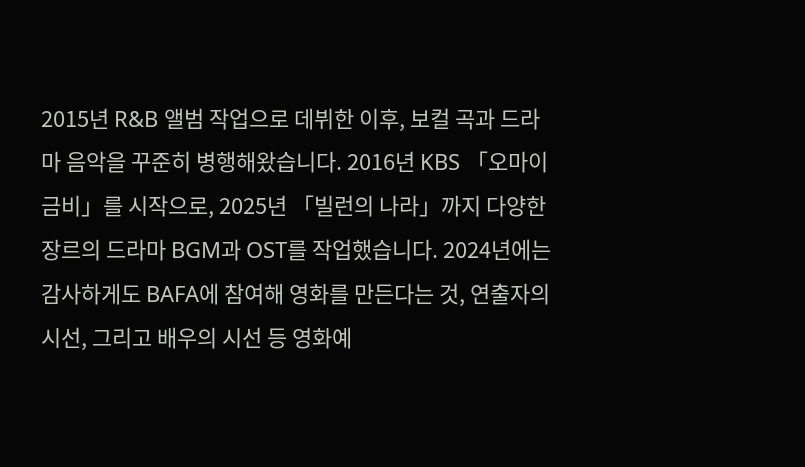2015년 R&B 앨범 작업으로 데뷔한 이후, 보컬 곡과 드라마 음악을 꾸준히 병행해왔습니다. 2016년 KBS 「오마이금비」를 시작으로, 2025년 「빌런의 나라」까지 다양한 장르의 드라마 BGM과 OST를 작업했습니다. 2024년에는 감사하게도 BAFA에 참여해 영화를 만든다는 것, 연출자의 시선, 그리고 배우의 시선 등 영화예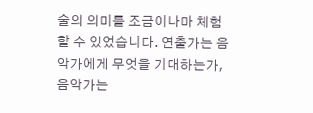술의 의미를 조금이나마 체험할 수 있었습니다. 연출가는 음악가에게 무엇을 기대하는가, 음악가는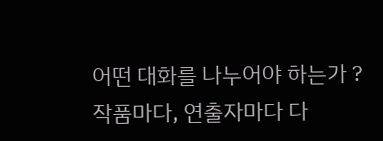어떤 대화를 나누어야 하는가 ? 작품마다, 연출자마다 다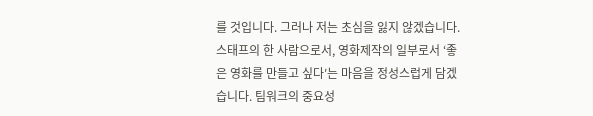를 것입니다. 그러나 저는 초심을 잃지 않겠습니다. 스태프의 한 사람으로서, 영화제작의 일부로서 ‘좋은 영화를 만들고 싶다′는 마음을 정성스럽게 담겠습니다. 팀워크의 중요성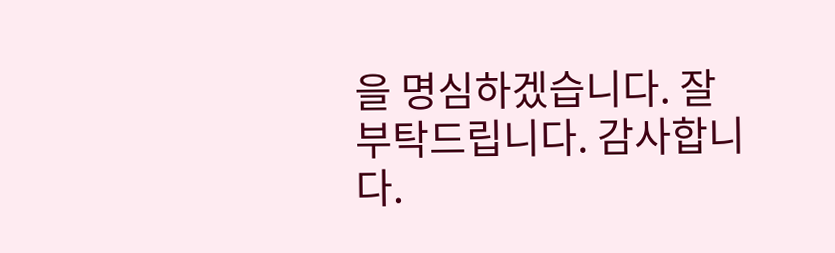을 명심하겠습니다. 잘 부탁드립니다. 감사합니다.